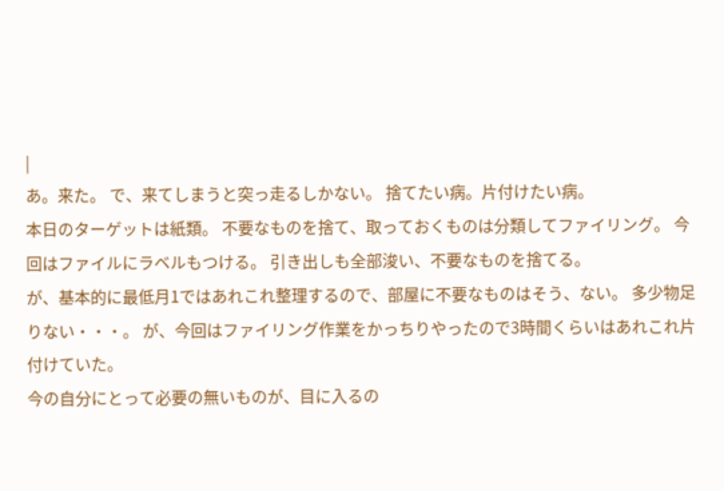|
あ。来た。 で、来てしまうと突っ走るしかない。 捨てたい病。片付けたい病。
本日のターゲットは紙類。 不要なものを捨て、取っておくものは分類してファイリング。 今回はファイルにラベルもつける。 引き出しも全部浚い、不要なものを捨てる。
が、基本的に最低月1ではあれこれ整理するので、部屋に不要なものはそう、ない。 多少物足りない・・・。 が、今回はファイリング作業をかっちりやったので3時間くらいはあれこれ片付けていた。
今の自分にとって必要の無いものが、目に入るの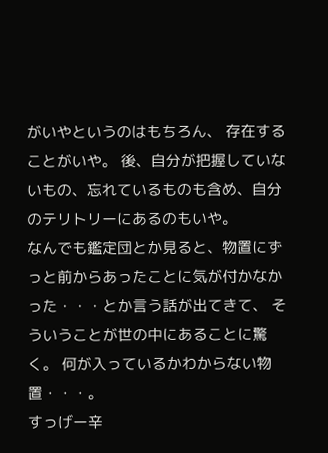がいやというのはもちろん、 存在することがいや。 後、自分が把握していないもの、忘れているものも含め、自分のテリトリーにあるのもいや。
なんでも鑑定団とか見ると、物置にずっと前からあったことに気が付かなかった・・・とか言う話が出てきて、 そういうことが世の中にあることに驚く。 何が入っているかわからない物置・・・。
すっげー辛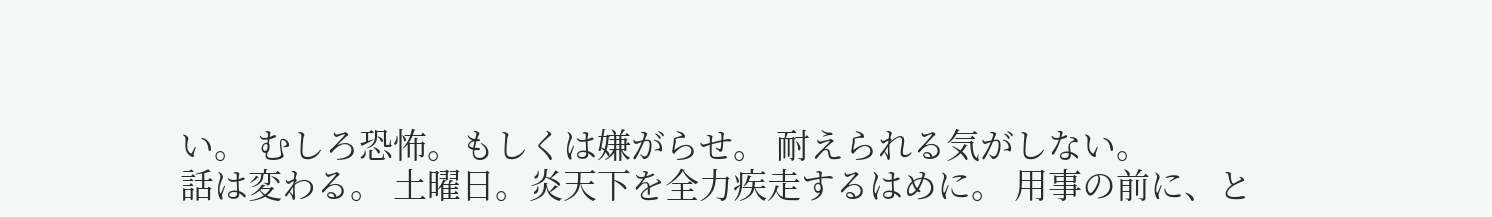い。 むしろ恐怖。もしくは嫌がらせ。 耐えられる気がしない。
話は変わる。 土曜日。炎天下を全力疾走するはめに。 用事の前に、と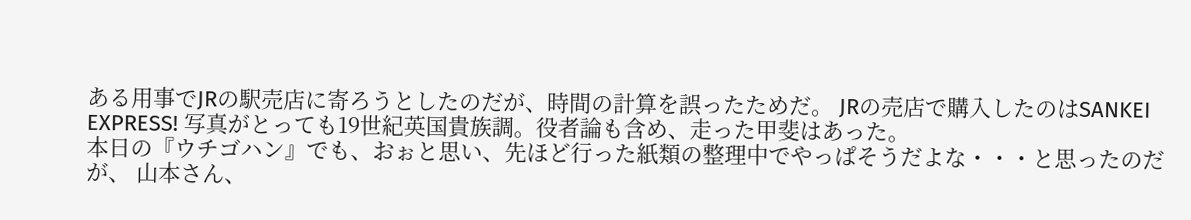ある用事でJRの駅売店に寄ろうとしたのだが、時間の計算を誤ったためだ。 JRの売店で購入したのはSANKEI EXPRESS! 写真がとっても19世紀英国貴族調。役者論も含め、走った甲斐はあった。
本日の『ウチゴハン』でも、おぉと思い、先ほど行った紙類の整理中でやっぱそうだよな・・・と思ったのだが、 山本さん、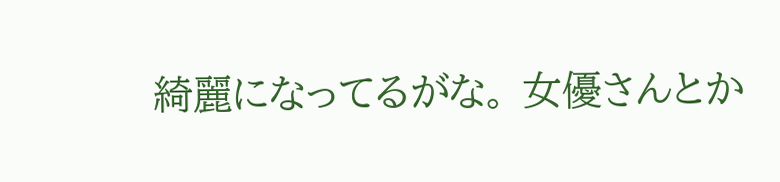綺麗になってるがな。 女優さんとか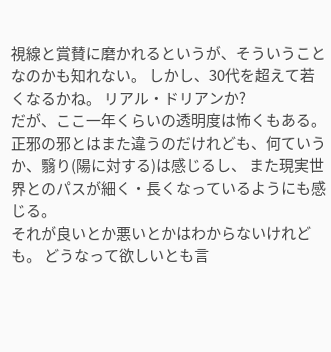視線と賞賛に磨かれるというが、そういうことなのかも知れない。 しかし、30代を超えて若くなるかね。 リアル・ドリアンか?
だが、ここ一年くらいの透明度は怖くもある。 正邪の邪とはまた違うのだけれども、何ていうか、翳り(陽に対する)は感じるし、 また現実世界とのパスが細く・長くなっているようにも感じる。
それが良いとか悪いとかはわからないけれども。 どうなって欲しいとも言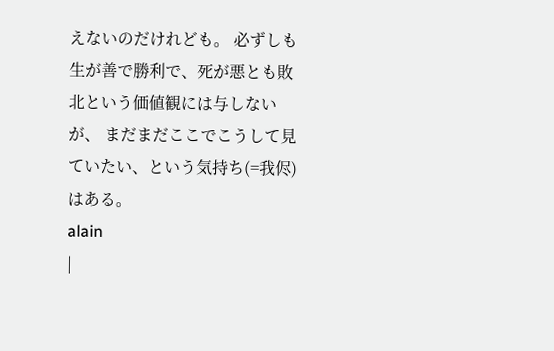えないのだけれども。 必ずしも生が善で勝利で、死が悪とも敗北という価値観には与しないが、 まだまだここでこうして見ていたい、という気持ち(=我侭)はある。
alain
|